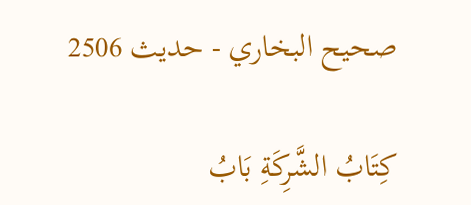صحيح البخاري - حدیث 2506

كِتَابُ الشَّرِكَةِ بَابُ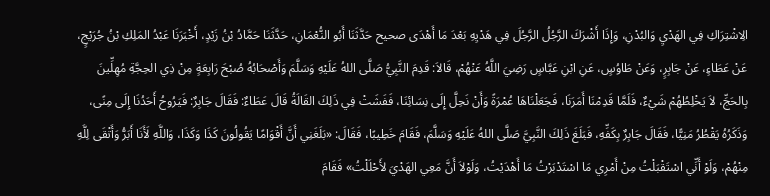الِاشْتِرَاكِ فِي الهَدْيِ وَالبُدْنِ، وَإِذَا أَشْرَكَ الرَّجُلُ الرَّجُلَ فِي هَدْيِهِ بَعْدَ مَا أَهْدَى صحيح حَدَّثَنَا أَبُو النُّعْمَانِ، حَدَّثَنَا حَمَّادُ بْنُ زَيْدٍ، أَخْبَرَنَا عَبْدُ المَلِكِ بْنُ جُرَيْجٍ، عَنْ عَطَاءٍ، عَنْ جَابِرٍ، وَعَنْ طَاوُسٍ، عَنِ ابْنِ عَبَّاسٍ رَضِيَ اللَّهُ عَنْهُمْ، قَالاَ: قَدِمَ النَّبِيُّ صَلَّى اللهُ عَلَيْهِ وَسَلَّمَ وَأَصْحَابُهُ صُبْحَ رَابِعَةٍ مِنْ ذِي الحِجَّةِ مُهِلِّينَ بِالحَجِّ، لاَ يَخْلِطُهُمْ شَيْءٌ، فَلَمَّا قَدِمْنَا أَمَرَنَا، فَجَعَلْنَاهَا عُمْرَةً وَأَنْ نَحِلَّ إِلَى نِسَائِنَا، فَفَشَتْ فِي ذَلِكَ القَالَةُ قَالَ عَطَاءٌ: فَقَالَ جَابِرٌ: فَيَرُوحُ أَحَدُنَا إِلَى مِنًى، وَذَكَرُهُ يَقْطُرُ مَنِيًّا، فَقَالَ جَابِرٌ بِكَفِّهِ، فَبَلَغَ ذَلِكَ النَّبِيَّ صَلَّى اللهُ عَلَيْهِ وَسَلَّمَ، فَقَامَ خَطِيبًا، فَقَالَ: «بَلَغَنِي أَنَّ أَقْوَامًا يَقُولُونَ كَذَا وَكَذَا، وَاللَّهِ لَأَنَا أَبَرُّ وَأَتْقَى لِلَّهِ مِنْهُمْ، وَلَوْ أَنِّي اسْتَقْبَلْتُ مِنْ أَمْرِي مَا اسْتَدْبَرْتُ مَا أَهْدَيْتُ، وَلَوْلاَ أَنَّ مَعِي الهَدْيَ لأَحْلَلْتُ» فَقَامَ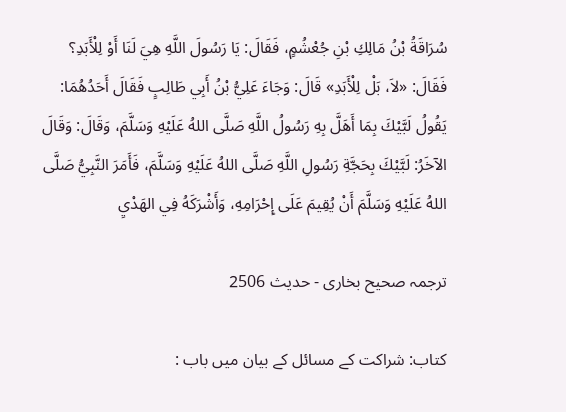سُرَاقَةُ بْنُ مَالِكِ بْنِ جُعْشُمٍ، فَقَالَ: يَا رَسُولَ اللَّهِ هِيَ لَنَا أَوْ لِلْأَبَدِ؟ فَقَالَ: «لاَ، بَلْ لِلْأَبَدِ» قَالَ: وَجَاءَ عَلِيُّ بْنُ أَبِي طَالِبٍ فَقَالَ أَحَدُهُمَا: يَقُولُ لَبَّيْكَ بِمَا أَهَلَّ بِهِ رَسُولُ اللَّهِ صَلَّى اللهُ عَلَيْهِ وَسَلَّمَ، وَقَالَ: وَقَالَ الآخَرُ: لَبَّيْكَ بِحَجَّةِ رَسُولِ اللَّهِ صَلَّى اللهُ عَلَيْهِ وَسَلَّمَ، فَأَمَرَ النَّبِيُّ صَلَّى اللهُ عَلَيْهِ وَسَلَّمَ أَنْ يُقِيمَ عَلَى إِحْرَامِهِ، وَأَشْرَكَهُ فِي الهَدْيِ

ترجمہ صحیح بخاری - حدیث 2506

کتاب: شراکت کے مسائل کے بیان میں باب :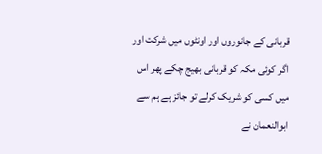قربانی کے جانوروں اور اونٹوں میں شرکت اور اگر کوئی مکہ کو قربانی بھیج چکے پھر اس میں کسی کو شریک کرلے تو جائز ہے ہم سے ابوالنعمان نے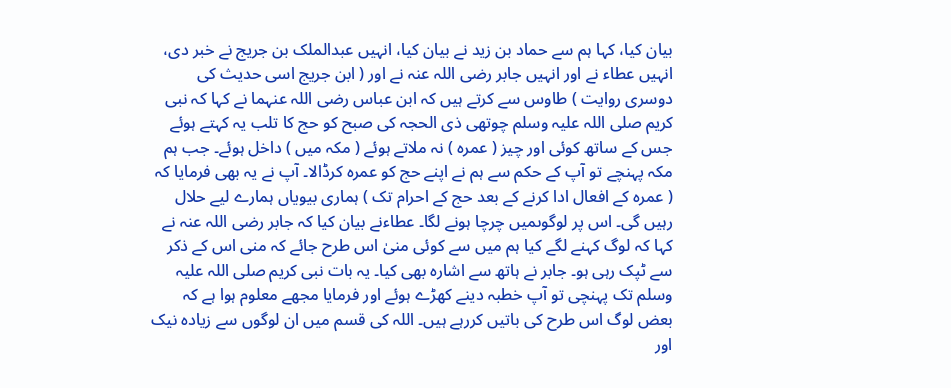بیان کیا، کہا ہم سے حماد بن زید نے بیان کیا، انہیں عبدالملک بن جریج نے خبر دی، انہیں عطاء نے اور انہیں جابر رضی اللہ عنہ نے اور ( ابن جریج اسی حدیث کی دوسری روایت ) طاوس سے کرتے ہیں کہ ابن عباس رضی اللہ عنہما نے کہا کہ نبی کریم صلی اللہ علیہ وسلم چوتھی ذی الحجہ کی صبح کو حج کا تلب یہ کہتے ہوئے جس کے ساتھ کوئی اور چیز ( عمرہ ) نہ ملاتے ہوئے ( مکہ میں ) داخل ہوئے۔ جب ہم مکہ پہنچے تو آپ کے حکم سے ہم نے اپنے حج کو عمرہ کرڈالا۔ آپ نے یہ بھی فرمایا کہ ( عمرہ کے افعال ادا کرنے کے بعد حج کے احرام تک ) ہماری بیویاں ہمارے لیے حلال رہیں گی۔ اس پر لوگوںمیں چرچا ہونے لگا۔ عطاءنے بیان کیا کہ جابر رضی اللہ عنہ نے کہا کہ لوگ کہنے لگے کیا ہم میں سے کوئی منیٰ اس طرح جائے کہ منی اس کے ذکر سے ٹپک رہی ہو۔ جابر نے ہاتھ سے اشارہ بھی کیا۔ یہ بات نبی کریم صلی اللہ علیہ وسلم تک پہنچی تو آپ خطبہ دینے کھڑے ہوئے اور فرمایا مجھے معلوم ہوا ہے کہ بعض لوگ اس طرح کی باتیں کررہے ہیں۔ اللہ کی قسم میں ان لوگوں سے زیادہ نیک اور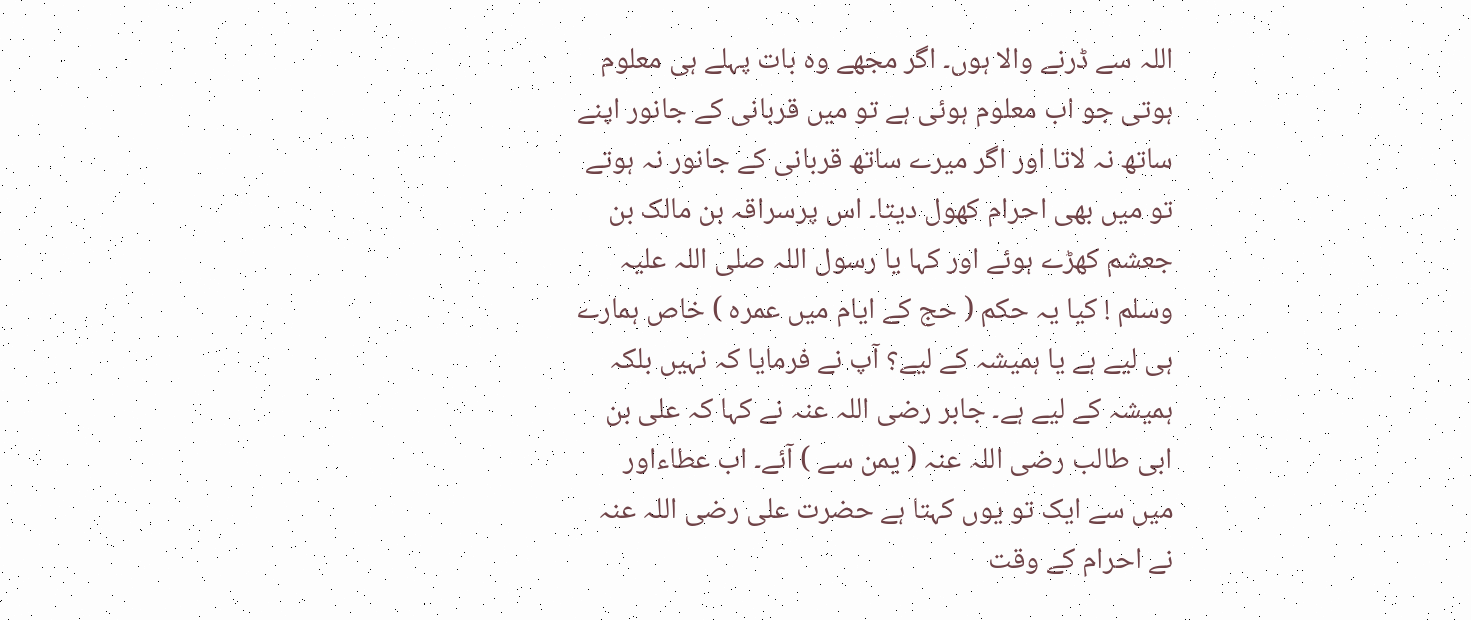اللہ سے ڈرنے والا ہوں۔ اگر مجھے وہ بات پہلے ہی معلوم ہوتی جو اب معلوم ہوئی ہے تو میں قربانی کے جانور اپنے ساتھ نہ لاتا اور اگر میرے ساتھ قربانی کے جانور نہ ہوتے تو میں بھی احرام کھول دیتا۔ اس پرسراقہ بن مالک بن جعشم کھڑے ہوئے اور کہا یا رسول اللہ صلی اللہ علیہ وسلم ! کیا یہ حکم ( حج کے ایام میں عمرہ ) خاص ہمارے ہی لیے ہے یا ہمیشہ کے لیے؟ آپ نے فرمایا کہ نہیں بلکہ ہمیشہ کے لیے ہے۔ جابر رضی اللہ عنہ نے کہا کہ علی بن ابی طالب رضی اللہ عنہ ( یمن سے ) آئے۔ اب عطاءاور میں سے ایک تو یوں کہتا ہے حضرت علی رضی اللہ عنہ نے احرام کے وقت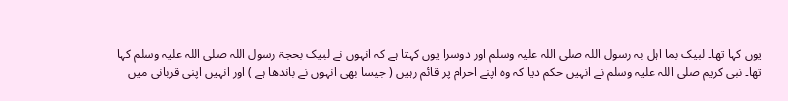یوں کہا تھا۔ لبیک بما اہل بہ رسول اللہ صلی اللہ علیہ وسلم اور دوسرا یوں کہتا ہے کہ انہوں نے لبیک بحجۃ رسول اللہ صلی اللہ علیہ وسلم کہا تھا۔ نبی کریم صلی اللہ علیہ وسلم نے انہیں حکم دیا کہ وہ اپنے احرام پر قائم رہیں ( جیسا بھی انہوں نے باندھا ہے ) اور انہیں اپنی قربانی میں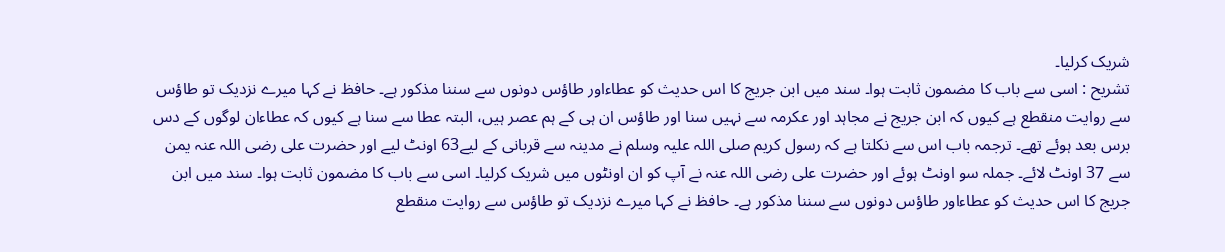شریک کرلیا۔
تشریح : اسی سے باب کا مضمون ثابت ہوا۔ سند میں ابن جریج کا اس حدیث کو عطاءاور طاؤس دونوں سے سننا مذکور ہے۔ حافظ نے کہا میرے نزدیک تو طاؤس سے روایت منقطع ہے کیوں کہ ابن جریج نے مجاہد اور عکرمہ سے نہیں سنا اور طاؤس ان ہی کے ہم عصر ہیں، البتہ عطا سے سنا ہے کیوں کہ عطاءان لوگوں کے دس برس بعد ہوئے تھے۔ ترجمہ باب اس سے نکلتا ہے کہ رسول کریم صلی اللہ علیہ وسلم نے مدینہ سے قربانی کے لیے63 اونٹ لیے اور حضرت علی رضی اللہ عنہ یمن سے 37 اونٹ لائے۔ جملہ سو اونٹ ہوئے اور حضرت علی رضی اللہ عنہ نے آپ کو ان اونٹوں میں شریک کرلیا۔ اسی سے باب کا مضمون ثابت ہوا۔ سند میں ابن جریج کا اس حدیث کو عطاءاور طاؤس دونوں سے سننا مذکور ہے۔ حافظ نے کہا میرے نزدیک تو طاؤس سے روایت منقطع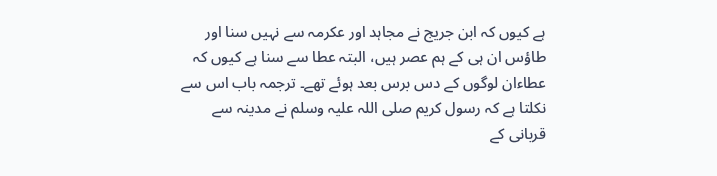ہے کیوں کہ ابن جریج نے مجاہد اور عکرمہ سے نہیں سنا اور طاؤس ان ہی کے ہم عصر ہیں، البتہ عطا سے سنا ہے کیوں کہ عطاءان لوگوں کے دس برس بعد ہوئے تھے۔ ترجمہ باب اس سے نکلتا ہے کہ رسول کریم صلی اللہ علیہ وسلم نے مدینہ سے قربانی کے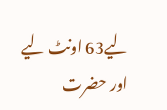لیے63 اونٹ لیے اور حضرت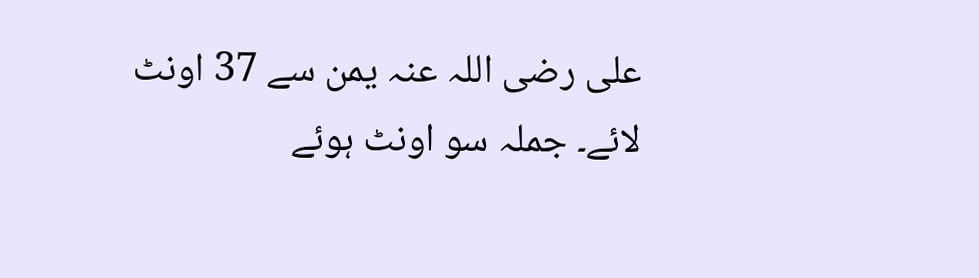علی رضی اللہ عنہ یمن سے 37 اونٹ لائے۔ جملہ سو اونٹ ہوئے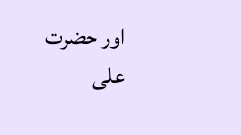اور حضرت علی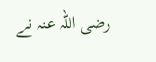رضی اللہ عنہ نے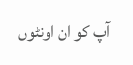آپ کو ان اونٹوں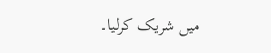میں شریک کرلیا۔